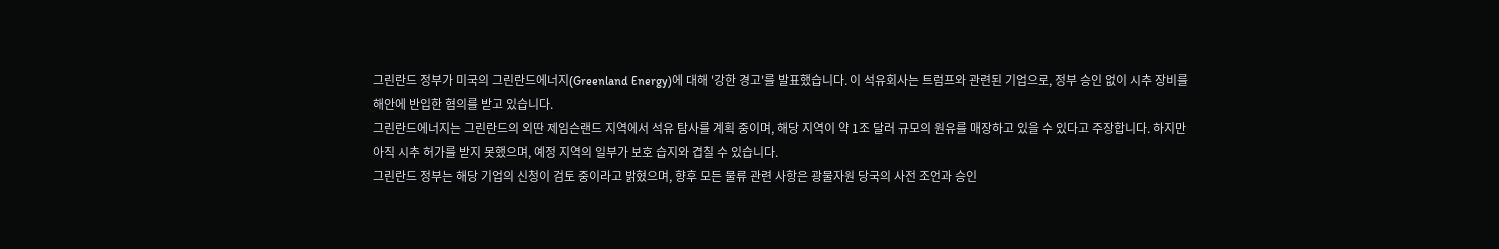그린란드 정부가 미국의 그린란드에너지(Greenland Energy)에 대해 '강한 경고'를 발표했습니다. 이 석유회사는 트럼프와 관련된 기업으로, 정부 승인 없이 시추 장비를 해안에 반입한 혐의를 받고 있습니다.
그린란드에너지는 그린란드의 외딴 제임슨랜드 지역에서 석유 탐사를 계획 중이며, 해당 지역이 약 1조 달러 규모의 원유를 매장하고 있을 수 있다고 주장합니다. 하지만 아직 시추 허가를 받지 못했으며, 예정 지역의 일부가 보호 습지와 겹칠 수 있습니다.
그린란드 정부는 해당 기업의 신청이 검토 중이라고 밝혔으며, 향후 모든 물류 관련 사항은 광물자원 당국의 사전 조언과 승인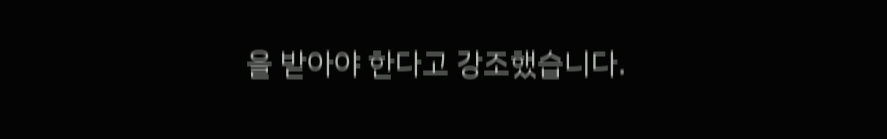을 받아야 한다고 강조했습니다.